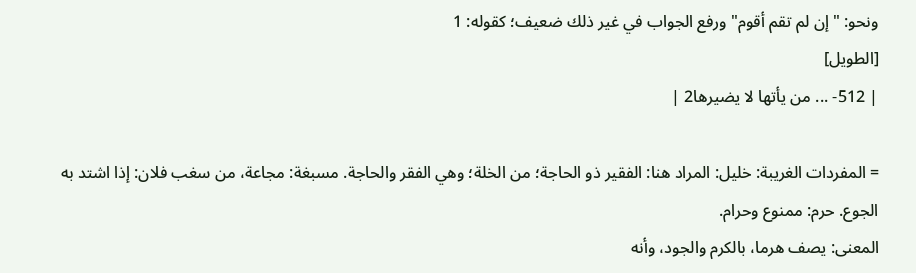ونحو: "إن لم تقم أقوم" ورفع الجواب في غير ذلك ضعيف؛ كقوله: 1
[الطويل]
| 512- ... من يأتها لا يضيرها2 |

= المفردات الغريبة: خليل: المراد هنا: الفقير ذو الحاجة؛ من الخلة؛ وهي الفقر والحاجة. مسبغة: مجاعة، من سغب فلان: إذا اشتد به الجوع. حرم: ممنوع وحرام.
المعنى: يصف هرما، بالكرم والجود، وأنه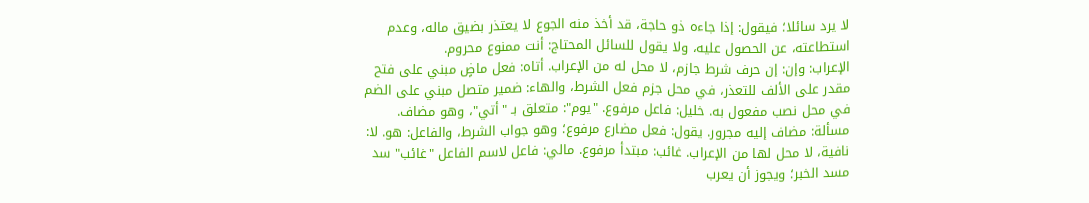لا يرد سائلا؛ فيقول: إذا جاءه ذو حاجة، قد أخذ منه الجوع لا يعتذر بضيق ماله، وعدم استطاعته، عن الحصول عليه، ولا يقول للسائل المحتاج: أنت ممنوع محروم.
الإعراب: وإن: إن حرف شرط جازم، لا محل له من الإعراب. أتاه: فعل ماضٍ مبني على فتح مقدر على الألف للتعذر، في محل جزم فعل الشرط، والهاء: ضمير متصل مبني على الضم في محل نصب مفعول به. خليل: فاعل مرفوع. "يوم": متعلق بـ "أتي"، وهو مضاف. مسألة: مضاف إليه مجرور. يقول: فعل مضارع مرفوع؛ وهو جواب الشرط، والفاعل: هو. لا: نافية، لا محل لها من الإعراب. غائب: مبتدأ مرفوع. مالي: فاعل لاسم الفاعل "غائب" سد مسد الخبر؛ ويجوز أن يعرب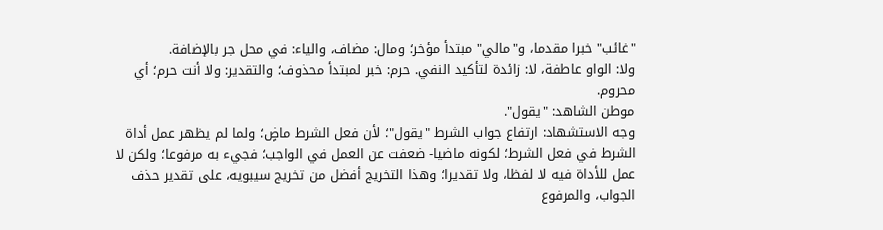"غائب" خبرا مقدما، و"مالي" مبتدأ مؤخر؛ ومال: مضاف، والياء: في محل جر بالإضافة.
ولا: الواو عاطفة، لا: زائدة لتأكيد النفي. حرم: خبر لمبتدأ محذوف؛ والتقدير: ولا أنت حرم؛ أي محروم.
موطن الشاهد: "يقول".
وجه الاستشهاد: ارتفاع جواب الشرط "يقول"؛ لأن فعل الشرط ماضٍ؛ ولما لم يظهر عمل أداة الشرط في فعل الشرط؛ لكونه ماضيا- ضعفت عن العمل في الواجب؛ فجيء به مرفوعا؛ ولكن لا عمل للأداة فيه لا لفظا، ولا تقديرا؛ وهذا التخريج أفضل من تخريج سيبويه، على تقدير حذف الجواب، والمرفوع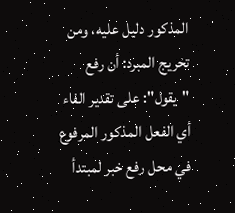المذكور دليل عليه، ومن تخريج المبرد: أن رفع "يقول": على تقدير الفاء أي الفعل المذكور المرفوع في محل رفع خبر لمبتدأ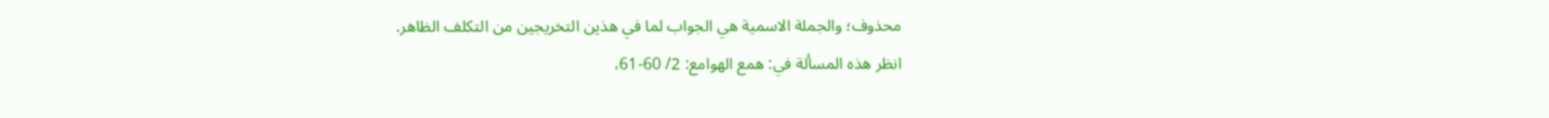محذوف؛ والجملة الاسمية هي الجواب لما في هذين التخريجين من التكلف الظاهر.
انظر هذه المسألة في: همع الهوامع: 2/ 60-61،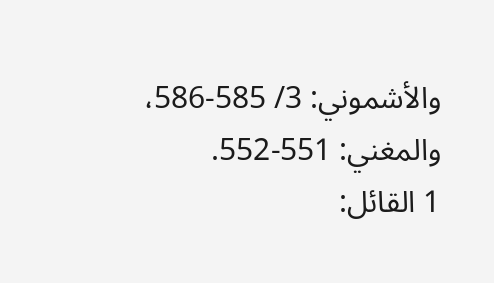والأشموني: 3/ 585-586، والمغني: 551-552.
1 القائل: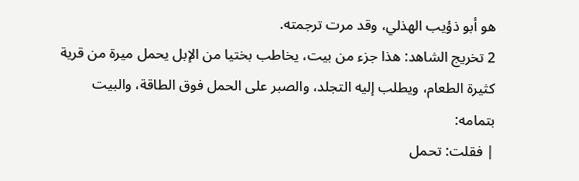هو أبو ذؤيب الهذلي، وقد مرت ترجمته.
2 تخريج الشاهد: هذا جزء من بيت، يخاطب بختيا من الإبل يحمل ميرة من قرية كثيرة الطعام، ويطلب إليه التجلد، والصبر على الحمل فوق الطاقة، والبيت بتمامه:
| فقلت: تحمل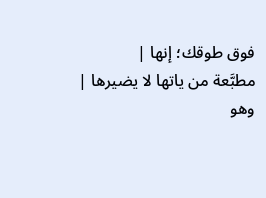فوق طوقك؛ إنها |
مطبَّعة من ياتها لا يضيرها |
وهو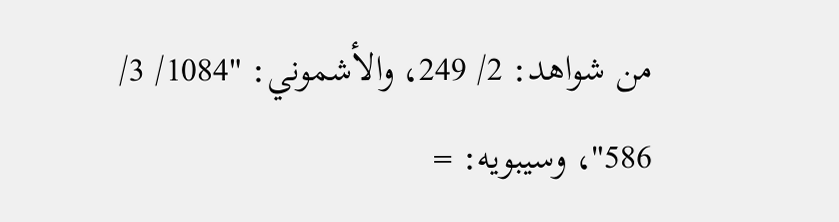من شواهد: 2/ 249، والأشموني: "1084/ 3/ 586"، وسيبويه: =